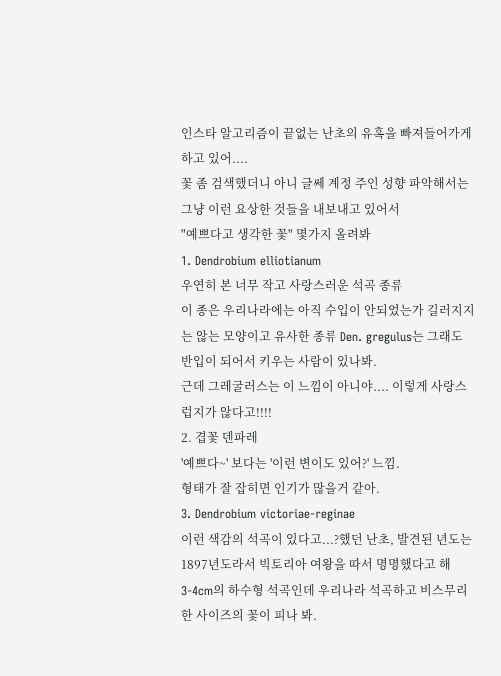인스타 알고리즘이 끝없는 난초의 유혹을 빠져들어가게 하고 있어....
꽃 좀 검색했더니 아니 글쎄 계정 주인 성향 파악해서는 그냥 이런 요상한 것들을 내보내고 있어서
"예쁘다고 생각한 꽃" 몇가지 올려봐
1. Dendrobium elliotianum
우연히 본 너무 작고 사랑스러운 석곡 종류
이 종은 우리나라에는 아직 수입이 안되었는가 길러지지는 않는 모양이고 유사한 종류 Den. gregulus는 그래도 반입이 되어서 키우는 사람이 있나봐.
근데 그레굴러스는 이 느낌이 아니야.... 이렇게 사랑스럽지가 않다고!!!!
2. 겹꽃 덴파레
'예쁘다~' 보다는 '이런 변이도 있어?' 느낌.
형태가 잘 잡히면 인기가 많을거 같아.
3. Dendrobium victoriae-reginae
이런 색감의 석곡이 있다고...?했던 난초, 발견된 년도는 1897년도라서 빅토리아 여왕을 따서 명명했다고 해
3-4cm의 하수형 석곡인데 우리나라 석곡하고 비스무리한 사이즈의 꽃이 피나 봐.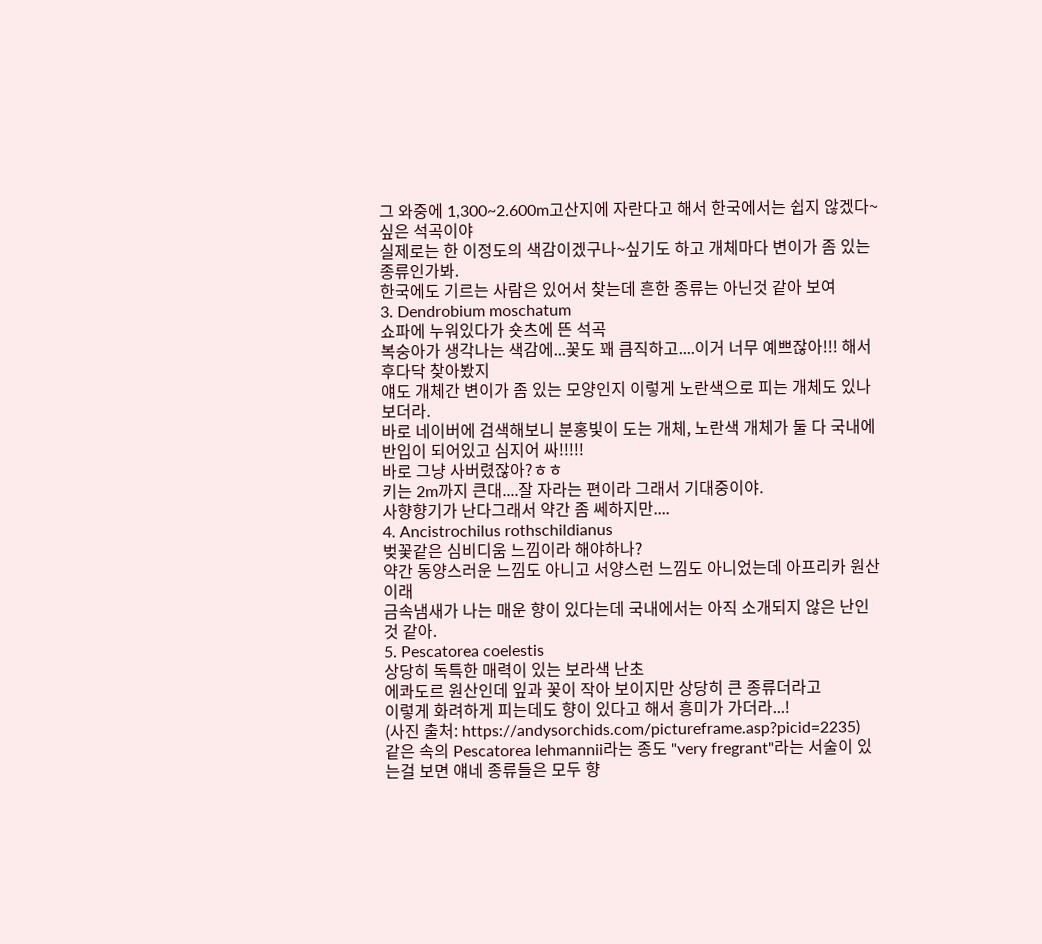그 와중에 1,300~2.600m고산지에 자란다고 해서 한국에서는 쉽지 않겠다~ 싶은 석곡이야
실제로는 한 이정도의 색감이겠구나~싶기도 하고 개체마다 변이가 좀 있는 종류인가봐.
한국에도 기르는 사람은 있어서 찾는데 흔한 종류는 아닌것 같아 보여
3. Dendrobium moschatum
쇼파에 누워있다가 숏츠에 뜬 석곡
복숭아가 생각나는 색감에...꽃도 꽤 큼직하고....이거 너무 예쁘잖아!!! 해서 후다닥 찾아봤지
얘도 개체간 변이가 좀 있는 모양인지 이렇게 노란색으로 피는 개체도 있나보더라.
바로 네이버에 검색해보니 분홍빛이 도는 개체, 노란색 개체가 둘 다 국내에 반입이 되어있고 심지어 싸!!!!!
바로 그냥 사버렸잖아?ㅎㅎ
키는 2m까지 큰대....잘 자라는 편이라 그래서 기대중이야.
사향향기가 난다그래서 약간 좀 쎄하지만....
4. Ancistrochilus rothschildianus
벚꽃같은 심비디움 느낌이라 해야하나?
약간 동양스러운 느낌도 아니고 서양스런 느낌도 아니었는데 아프리카 원산이래
금속냄새가 나는 매운 향이 있다는데 국내에서는 아직 소개되지 않은 난인 것 같아.
5. Pescatorea coelestis
상당히 독특한 매력이 있는 보라색 난초
에콰도르 원산인데 잎과 꽃이 작아 보이지만 상당히 큰 종류더라고
이렇게 화려하게 피는데도 향이 있다고 해서 흥미가 가더라...!
(사진 출처: https://andysorchids.com/pictureframe.asp?picid=2235)
같은 속의 Pescatorea lehmannii라는 종도 "very fregrant"라는 서술이 있는걸 보면 얘네 종류들은 모두 향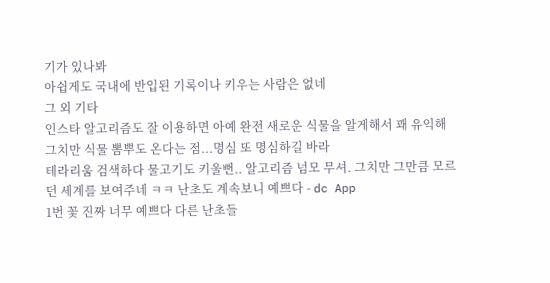기가 있나봐
아쉽게도 국내에 반입된 기록이나 키우는 사람은 없네
그 외 기타
인스타 알고리즘도 잘 이용하면 아예 완전 새로운 식물을 알게해서 꽤 유익해
그치만 식물 뽐뿌도 온다는 점...명심 또 명심하길 바라
테라리움 검색하다 물고기도 키울뻔.. 알고리즘 넘모 무셔. 그치만 그만큼 모르던 세계를 보여주네 ㅋㅋ 난초도 계속보니 예쁘다 - dc App
1번 꽃 진짜 너무 예쁘다 다른 난초들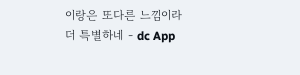이랑은 또다른 느낌이라 더 특별하네 - dc App